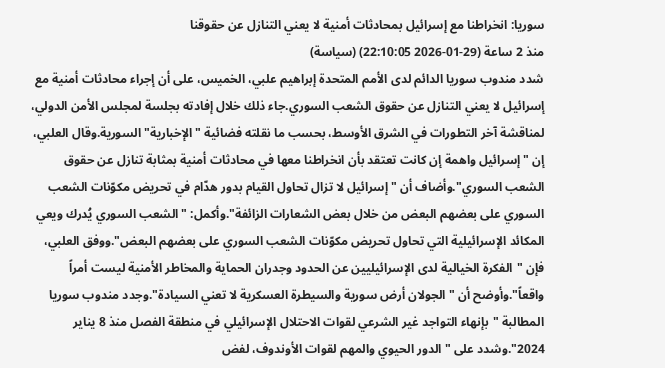سوريا: انخراطنا مع إسرائيل بمحادثات أمنية لا يعني التنازل عن حقوقنا
منذ 2 ساعة (29-01-2026 22:10:05) (سياسة)
شدد مندوب سوريا الدائم لدى الأمم المتحدة إبراهيم علبي، الخميس، على أن إجراء محادثات أمنية مع إسرائيل لا يعني التنازل عن حقوق الشعب السوري.جاء ذلك خلال إفادته بجلسة لمجلس الأمن الدولي، لمناقشة آخر التطورات في الشرق الأوسط، بحسب ما نقلته فضائية "الإخبارية" السورية.وقال العلبي، إن "إسرائيل واهمة إن كانت تعتقد بأن انخراطنا معها في محادثات أمنية بمثابة تنازل عن حقوق الشعب السوري".وأضاف أن "إسرائيل لا تزال تحاول القيام بدور هدّام في تحريض مكوّنات الشعب السوري على بعضهم البعض من خلال بعض الشعارات الزائفة".وأكمل: "الشعب السوري يُدرك ويعي المكائد الإسرائيلية التي تحاول تحريض مكوّنات الشعب السوري على بعضهم البعض".ووفق العلبي، فإن "الفكرة الخيالية لدى الإسرائيليين عن الحدود وجدران الحماية والمخاطر الأمنية ليست أمراً واقعاً".وأوضح أن "الجولان أرض سورية والسيطرة العسكرية لا تعني السيادة".وجدد مندوب سوريا المطالبة "بإنهاء التواجد غير الشرعي لقوات الاحتلال الإسرائيلي في منطقة الفصل منذ 8 يناير 2024".وشدد على "الدور الحيوي والمهم لقوات الأوندوف، لفض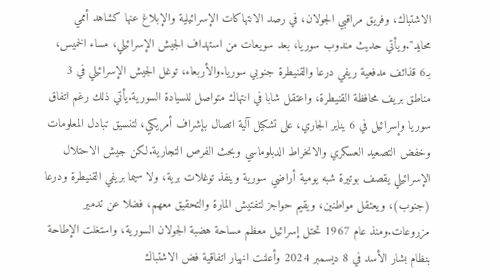الاشتباك، وفريق مراقبي الجولان، في رصد الانتهاكات الإسرائيلية والإبلاغ عنها كشاهد أممي محايد".ويأتي حديث مندوب سوريا، بعد سويعات من استهداف الجيش الإسرائيلي، مساء الخميس، بـ6 قذائف مدفعية ريفي درعا والقنيطرة جنوبي سوريا.والأربعاء، توغل الجيش الإسرائيلي في 3 مناطق بريف محافظة القنيطرة، واعتقل شابا في انتهاك متواصل للسيادة السورية.يأتي ذلك رغم اتفاق سوريا وإسرائيل في 6 يناير الجاري، على تشكيل آلية اتصال بإشراف أمريكي، لتنسيق تبادل المعلومات وخفض التصعيد العسكري والانخراط الدبلوماسي وبحث الفرص التجارية.لكن جيش الاحتلال الإسرائيلي يقصف بوتيرة شبه يومية أراضي سورية وينفذ توغلات برية، ولا سيما بريفي القنيطرة ودرعا (جنوب)، ويعتقل مواطنين، ويقيم حواجز لتفتيش المارة والتحقيق معهم، فضلا عن تدمير مزروعات.ومنذ عام 1967 تحتل إسرائيل معظم مساحة هضبة الجولان السورية، واستغلت الإطاحة بنظام بشار الأسد في 8 ديسمبر 2024 وأعلنت انهيار اتفاقية فض الاشتباك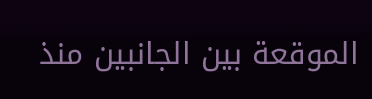الموقعة بين الجانبين منذ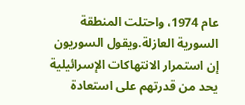عام 1974، واحتلت المنطقة السورية العازلة.ويقول السوريون إن استمرار الانتهاكات الإسرائيلية يحد من قدرتهم على استعادة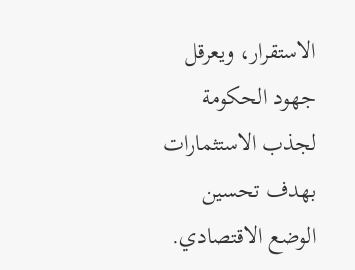الاستقرار، ويعرقل جهود الحكومة لجذب الاستثمارات بهدف تحسين الوضع الاقتصادي.